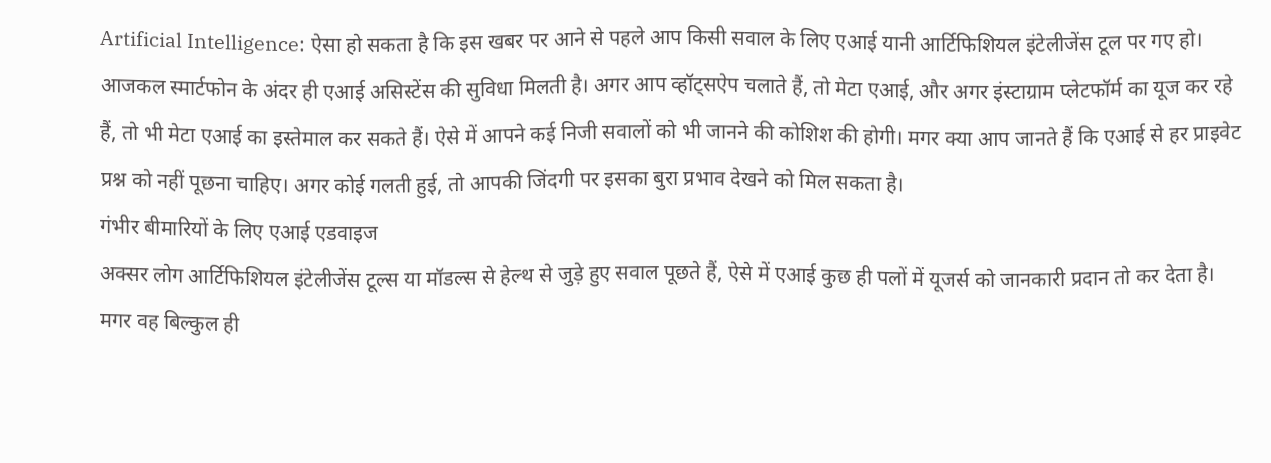Artificial Intelligence: ऐसा हो सकता है कि इस खबर पर आने से पहले आप किसी सवाल के लिए एआई यानी आर्टिफिशियल इंटेलीजेंस टूल पर गए हो। आजकल स्मार्टफोन के अंदर ही एआई असिस्टेंस की सुविधा मिलती है। अगर आप व्हॉट्सऐप चलाते हैं, तो मेटा एआई, और अगर इंस्टाग्राम प्लेटफॉर्म का यूज कर रहे हैं, तो भी मेटा एआई का इस्तेमाल कर सकते हैं। ऐसे में आपने कई निजी सवालों को भी जानने की कोशिश की होगी। मगर क्या आप जानते हैं कि एआई से हर प्राइवेट प्रश्न को नहीं पूछना चाहिए। अगर कोई गलती हुई, तो आपकी जिंदगी पर इसका बुरा प्रभाव देखने को मिल सकता है।
गंभीर बीमारियों के लिए एआई एडवाइज
अक्सर लोग आर्टिफिशियल इंटेलीजेंस टूल्स या मॉडल्स से हेल्थ से जुड़े हुए सवाल पूछते हैं, ऐसे में एआई कुछ ही पलों में यूजर्स को जानकारी प्रदान तो कर देता है। मगर वह बिल्कुल ही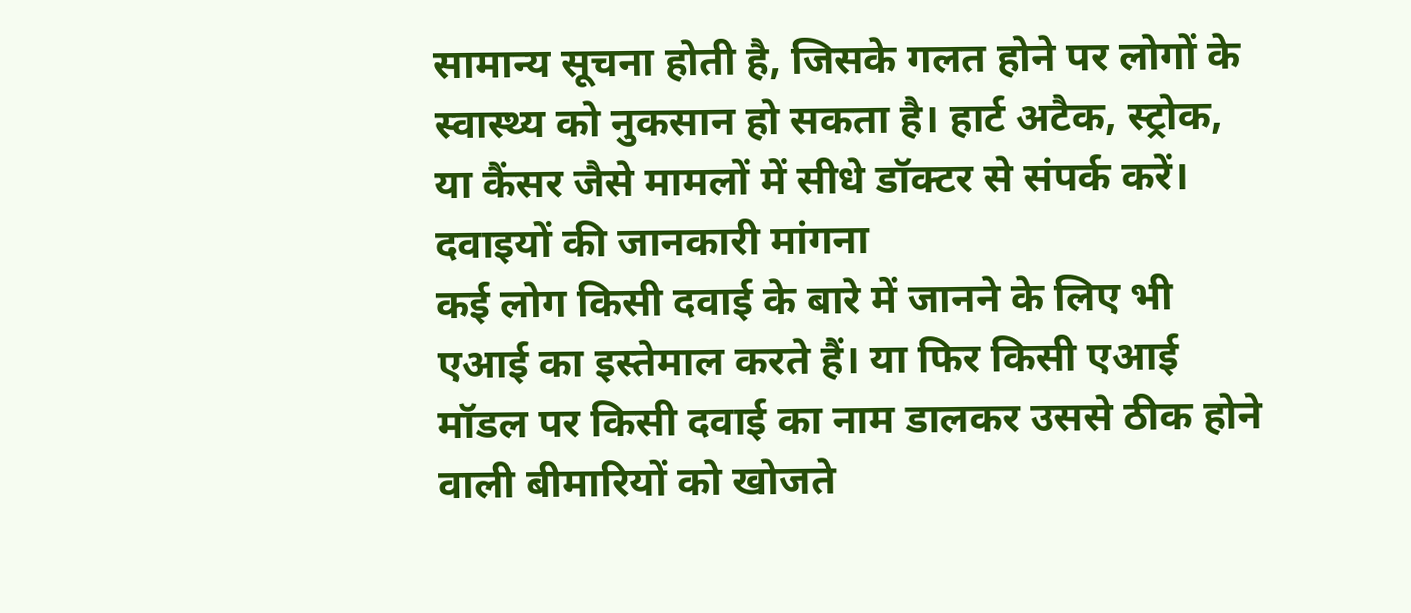सामान्य सूचना होती है, जिसके गलत होने पर लोगों के स्वास्थ्य को नुकसान हो सकता है। हार्ट अटैक, स्ट्रोक, या कैंसर जैसे मामलों में सीधे डॉक्टर से संपर्क करें।
दवाइयों की जानकारी मांगना
कई लोग किसी दवाई के बारे में जानने के लिए भी एआई का इस्तेमाल करते हैं। या फिर किसी एआई मॉडल पर किसी दवाई का नाम डालकर उससे ठीक होने वाली बीमारियों को खोजते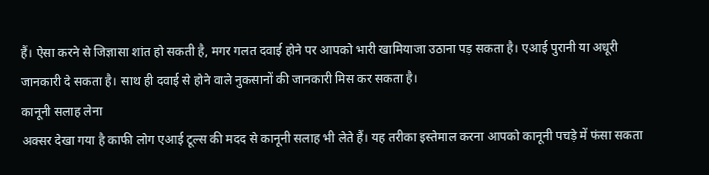हैं। ऐसा करने से जिज्ञासा शांत हो सकती है, मगर गलत दवाई होने पर आपको भारी खामियाजा उठाना पड़ सकता है। एआई पुरानी या अधूरी जानकारी दे सकता है। साथ ही दवाई से होने वाले नुकसानों की जानकारी मिस कर सकता है।
कानूनी सलाह लेना
अक्सर देखा गया है काफी लोग एआई टूल्स की मदद से कानूनी सलाह भी लेते हैं। यह तरीका इस्तेमाल करना आपको कानूनी पचड़े में फंसा सकता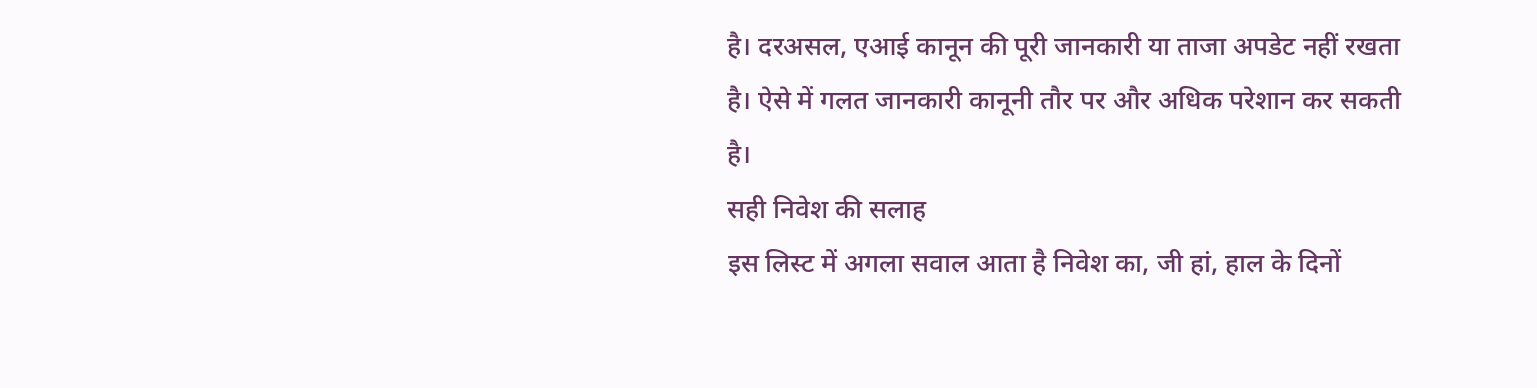है। दरअसल, एआई कानून की पूरी जानकारी या ताजा अपडेट नहीं रखता है। ऐसे में गलत जानकारी कानूनी तौर पर और अधिक परेशान कर सकती है।
सही निवेश की सलाह
इस लिस्ट में अगला सवाल आता है निवेश का, जी हां, हाल के दिनों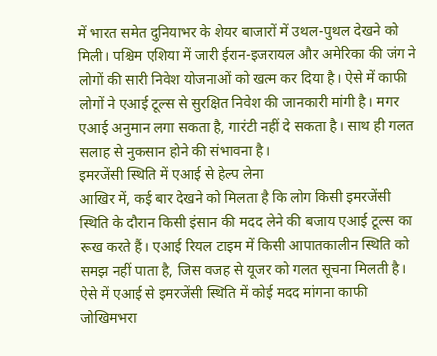में भारत समेत दुनियाभर के शेयर बाजारों में उथल-पुथल देखने को मिली। पश्चिम एशिया में जारी ईरान-इजरायल और अमेरिका की जंग ने लोगों की सारी निवेश योजनाओं को खत्म कर दिया है। ऐसे में काफी लोगों ने एआई टूल्स से सुरक्षित निवेश की जानकारी मांगी है। मगर एआई अनुमान लगा सकता है, गारंटी नहीं दे सकता है। साथ ही गलत सलाह से नुकसान होने की संभावना है।
इमरजेंसी स्थिति में एआई से हेल्प लेना
आखिर में, कई बार देखने को मिलता है कि लोग किसी इमरजेंसी स्थिति के दौरान किसी इंसान की मदद लेने की बजाय एआई टूल्स का रूख करते हैं। एआई रियल टाइम में किसी आपातकालीन स्थिति को समझ नहीं पाता है, जिस वजह से यूजर को गलत सूचना मिलती है। ऐसे में एआई से इमरजेंसी स्थिति में कोई मदद मांगना काफी जोखिमभरा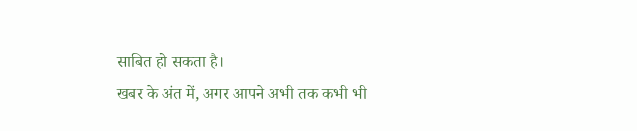साबित हो सकता है।
खबर के अंत में, अगर आपने अभी तक कभी भी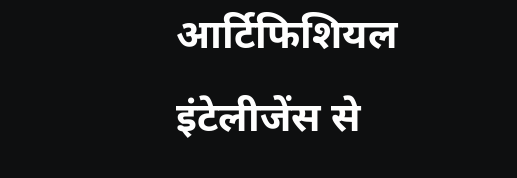आर्टिफिशियल इंटेलीजेंस से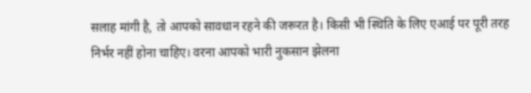सलाह मांगी है, तो आपको सावधान रहने की जरूरत है। किसी भी स्थिति के लिए एआई पर पूरी तरह निर्भर नहीं होना चाहिए। वरना आपको भारी नुकसान झेलना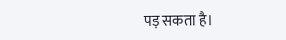पड़ सकता है।